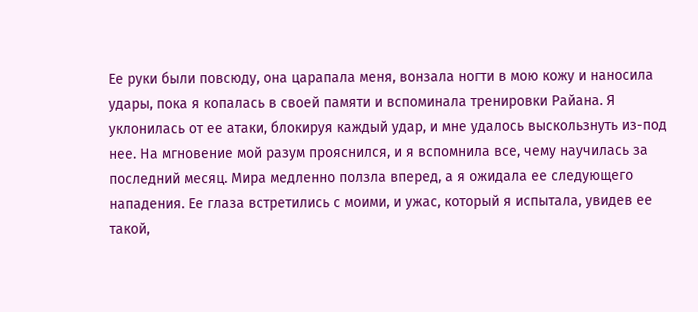Ее руки были повсюду, она царапала меня, вонзала ногти в мою кожу и наносила удары, пока я копалась в своей памяти и вспоминала тренировки Райана. Я уклонилась от ее атаки, блокируя каждый удар, и мне удалось выскользнуть из-под нее. На мгновение мой разум прояснился, и я вспомнила все, чему научилась за последний месяц. Мира медленно ползла вперед, а я ожидала ее следующего нападения. Ее глаза встретились с моими, и ужас, который я испытала, увидев ее такой,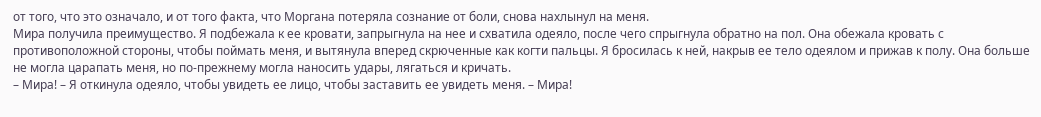от того, что это означало, и от того факта, что Моргана потеряла сознание от боли, снова нахлынул на меня.
Мира получила преимущество. Я подбежала к ее кровати, запрыгнула на нее и схватила одеяло, после чего спрыгнула обратно на пол. Она обежала кровать с противоположной стороны, чтобы поймать меня, и вытянула вперед скрюченные как когти пальцы. Я бросилась к ней, накрыв ее тело одеялом и прижав к полу. Она больше не могла царапать меня, но по-прежнему могла наносить удары, лягаться и кричать.
– Мира! – Я откинула одеяло, чтобы увидеть ее лицо, чтобы заставить ее увидеть меня. – Мира!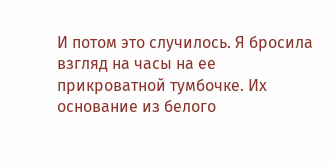И потом это случилось. Я бросила взгляд на часы на ее прикроватной тумбочке. Их основание из белого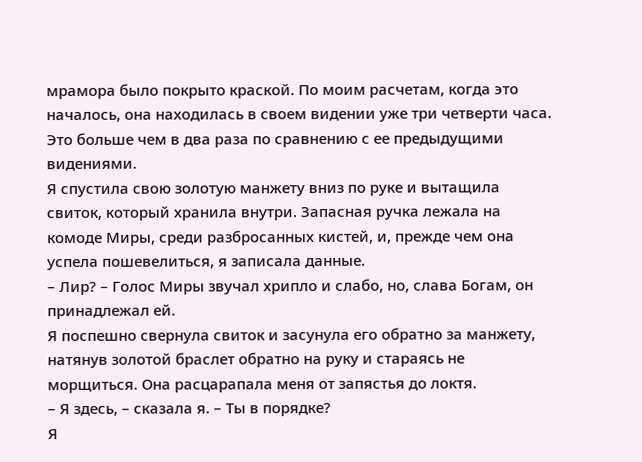мрамора было покрыто краской. По моим расчетам, когда это началось, она находилась в своем видении уже три четверти часа. Это больше чем в два раза по сравнению с ее предыдущими видениями.
Я спустила свою золотую манжету вниз по руке и вытащила свиток, который хранила внутри. Запасная ручка лежала на комоде Миры, среди разбросанных кистей, и, прежде чем она успела пошевелиться, я записала данные.
– Лир? – Голос Миры звучал хрипло и слабо, но, слава Богам, он принадлежал ей.
Я поспешно свернула свиток и засунула его обратно за манжету, натянув золотой браслет обратно на руку и стараясь не морщиться. Она расцарапала меня от запястья до локтя.
– Я здесь, – сказала я. – Ты в порядке?
Я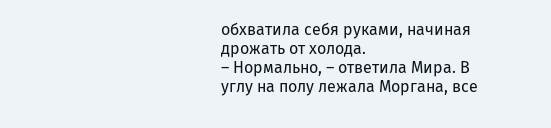обхватила себя руками, начиная дрожать от холода.
– Нормально, – ответила Мира. В углу на полу лежала Моргана, все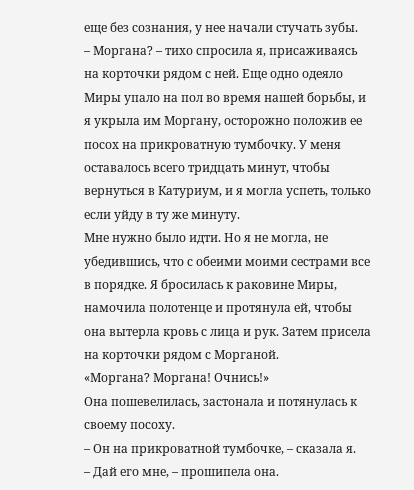еще без сознания, у нее начали стучать зубы.
– Моргана? – тихо спросила я, присаживаясь на корточки рядом с ней. Еще одно одеяло Миры упало на пол во время нашей борьбы, и я укрыла им Моргану, осторожно положив ее посох на прикроватную тумбочку. У меня оставалось всего тридцать минут, чтобы вернуться в Катуриум, и я могла успеть, только если уйду в ту же минуту.
Мне нужно было идти. Но я не могла, не убедившись, что с обеими моими сестрами все в порядке. Я бросилась к раковине Миры, намочила полотенце и протянула ей, чтобы она вытерла кровь с лица и рук. Затем присела на корточки рядом с Морганой.
«Моргана? Моргана! Очнись!»
Она пошевелилась, застонала и потянулась к своему посоху.
– Он на прикроватной тумбочке, – сказала я.
– Дай его мне, – прошипела она.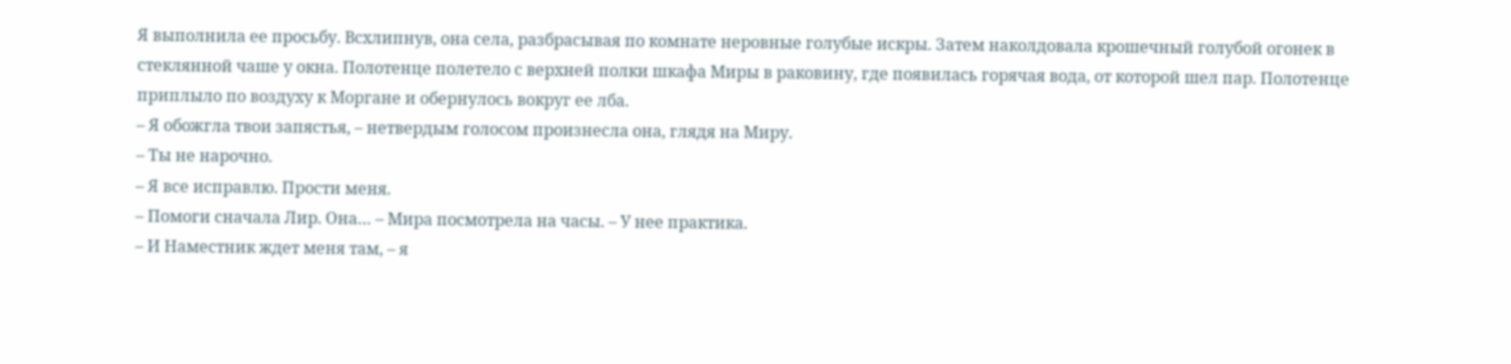Я выполнила ее просьбу. Всхлипнув, она села, разбрасывая по комнате неровные голубые искры. Затем наколдовала крошечный голубой огонек в стеклянной чаше у окна. Полотенце полетело с верхней полки шкафа Миры в раковину, где появилась горячая вода, от которой шел пар. Полотенце приплыло по воздуху к Моргане и обернулось вокруг ее лба.
– Я обожгла твои запястья, – нетвердым голосом произнесла она, глядя на Миру.
– Ты не нарочно.
– Я все исправлю. Прости меня.
– Помоги сначала Лир. Она… – Мира посмотрела на часы. – У нее практика.
– И Наместник ждет меня там, – я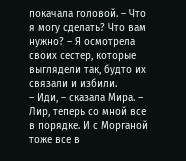покачала головой. – Что я могу сделать? Что вам нужно? – Я осмотрела своих сестер, которые выглядели так, будто их связали и избили.
– Иди, – сказала Мира. – Лир, теперь со мной все в порядке. И с Морганой тоже все в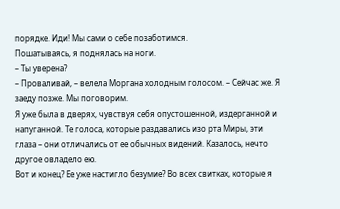порядке. Иди! Мы сами о себе позаботимся.
Пошатываясь, я поднялась на ноги.
– Ты уверена?
– Проваливай, – велела Моргана холодным голосом. – Сейчас же. Я заеду позже. Мы поговорим.
Я уже была в дверях, чувствуя себя опустошенной, издерганной и напуганной. Те голоса, которые раздавались изо рта Миры, эти глаза – они отличались от ее обычных видений. Казалось, нечто другое овладело ею.
Вот и конец? Ее уже настигло безумие? Во всех свитках, которые я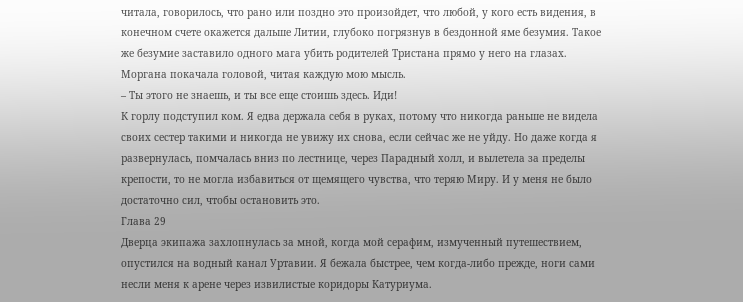читала, говорилось, что рано или поздно это произойдет, что любой, у кого есть видения, в конечном счете окажется дальше Литии, глубоко погрязнув в бездонной яме безумия. Такое же безумие заставило одного мага убить родителей Тристана прямо у него на глазах.
Моргана покачала головой, читая каждую мою мысль.
– Ты этого не знаешь, и ты все еще стоишь здесь. Иди!
К горлу подступил ком. Я едва держала себя в руках, потому что никогда раньше не видела своих сестер такими и никогда не увижу их снова, если сейчас же не уйду. Но даже когда я развернулась, помчалась вниз по лестнице, через Парадный холл, и вылетела за пределы крепости, то не могла избавиться от щемящего чувства, что теряю Миру. И у меня не было достаточно сил, чтобы остановить это.
Глава 29
Дверца экипажа захлопнулась за мной, когда мой серафим, измученный путешествием, опустился на водный канал Уртавии. Я бежала быстрее, чем когда-либо прежде, ноги сами несли меня к арене через извилистые коридоры Катуриума.